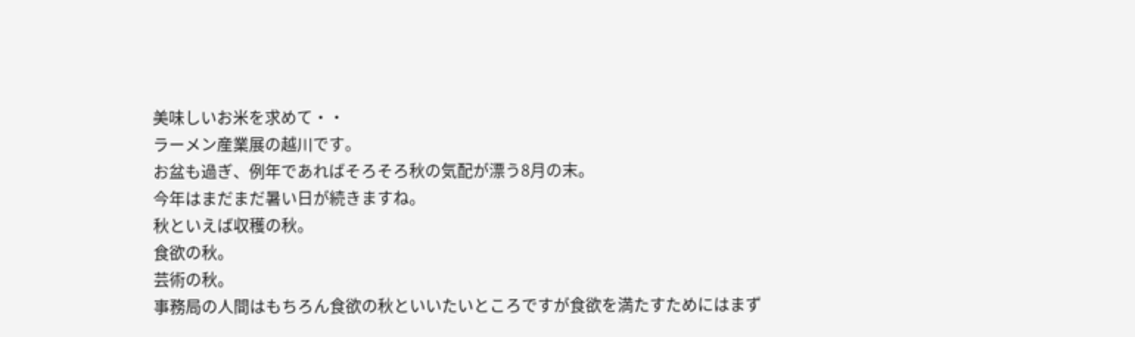美味しいお米を求めて・・
ラーメン産業展の越川です。
お盆も過ぎ、例年であればそろそろ秋の気配が漂う8月の末。
今年はまだまだ暑い日が続きますね。
秋といえば収穫の秋。
食欲の秋。
芸術の秋。
事務局の人間はもちろん食欲の秋といいたいところですが食欲を満たすためにはまず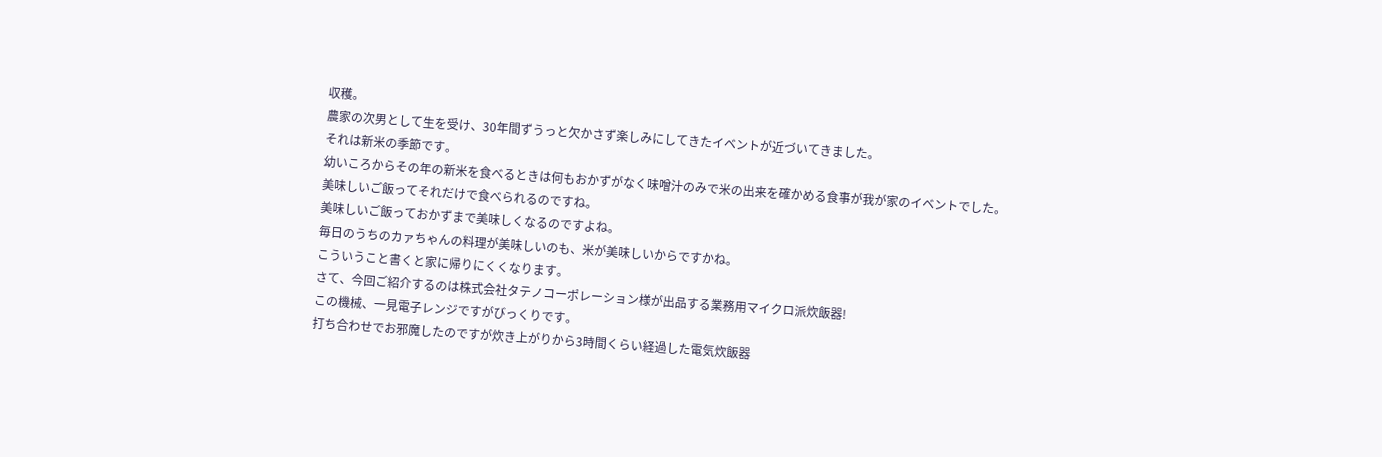収穫。
農家の次男として生を受け、30年間ずうっと欠かさず楽しみにしてきたイベントが近づいてきました。
それは新米の季節です。
幼いころからその年の新米を食べるときは何もおかずがなく味噌汁のみで米の出来を確かめる食事が我が家のイベントでした。
美味しいご飯ってそれだけで食べられるのですね。
美味しいご飯っておかずまで美味しくなるのですよね。
毎日のうちのカァちゃんの料理が美味しいのも、米が美味しいからですかね。
こういうこと書くと家に帰りにくくなります。
さて、今回ご紹介するのは株式会社タテノコーポレーション様が出品する業務用マイクロ派炊飯器!
この機械、一見電子レンジですがびっくりです。
打ち合わせでお邪魔したのですが炊き上がりから3時間くらい経過した電気炊飯器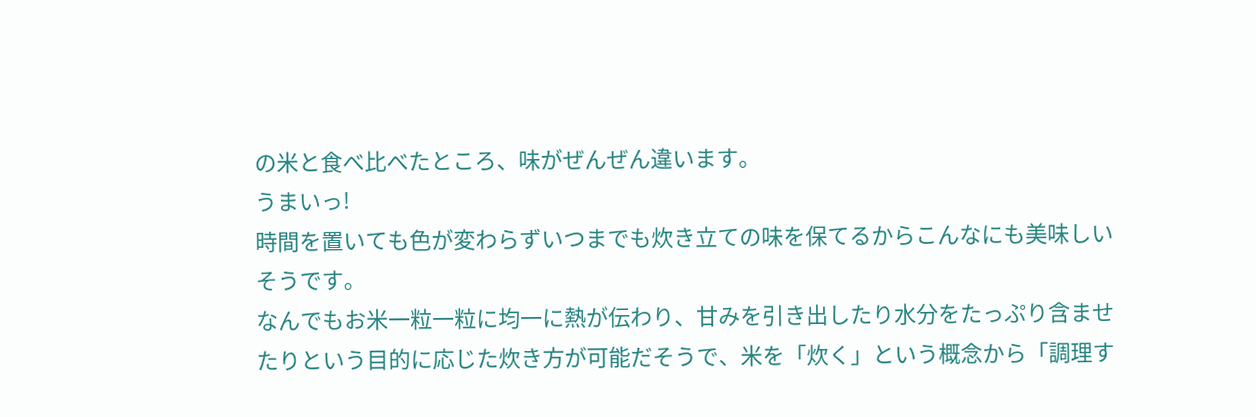の米と食べ比べたところ、味がぜんぜん違います。
うまいっ!
時間を置いても色が変わらずいつまでも炊き立ての味を保てるからこんなにも美味しいそうです。
なんでもお米一粒一粒に均一に熱が伝わり、甘みを引き出したり水分をたっぷり含ませたりという目的に応じた炊き方が可能だそうで、米を「炊く」という概念から「調理す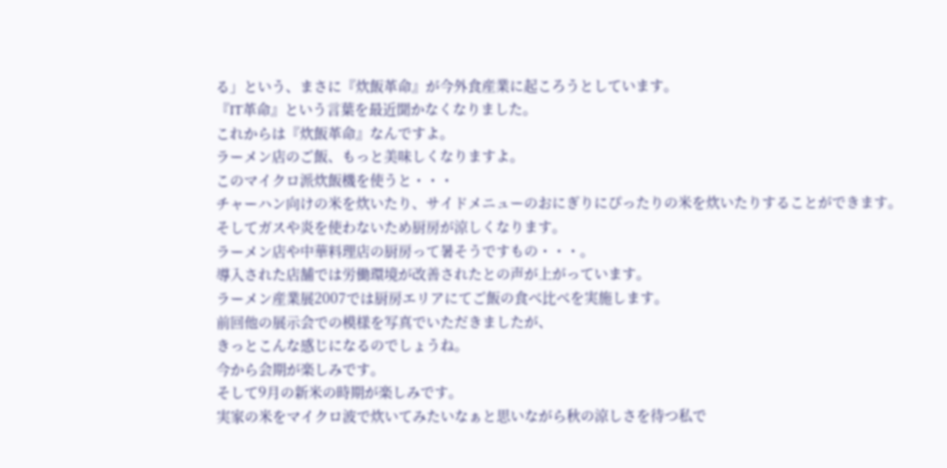る」という、まさに『炊飯革命』が今外食産業に起ころうとしています。
『IT革命』という言葉を最近聞かなくなりました。
これからは『炊飯革命』なんですよ。
ラーメン店のご飯、もっと美味しくなりますよ。
このマイクロ派炊飯機を使うと・・・
チャーハン向けの米を炊いたり、サイドメニューのおにぎりにぴったりの米を炊いたりすることができます。
そしてガスや炎を使わないため厨房が涼しくなります。
ラーメン店や中華料理店の厨房って暑そうですもの・・・。
導入された店舗では労働環境が改善されたとの声が上がっています。
ラーメン産業展2007では厨房エリアにてご飯の食べ比べを実施します。
前回他の展示会での模様を写真でいただきましたが、
きっとこんな感じになるのでしょうね。
今から会期が楽しみです。
そして9月の新米の時期が楽しみです。
実家の米をマイクロ波で炊いてみたいなぁと思いながら秋の涼しさを待つ私で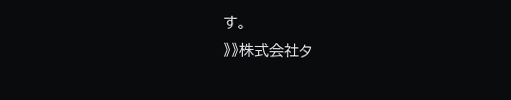す。
》》株式会社タ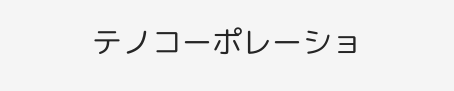テノコーポレーショ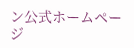ン公式ホームページ